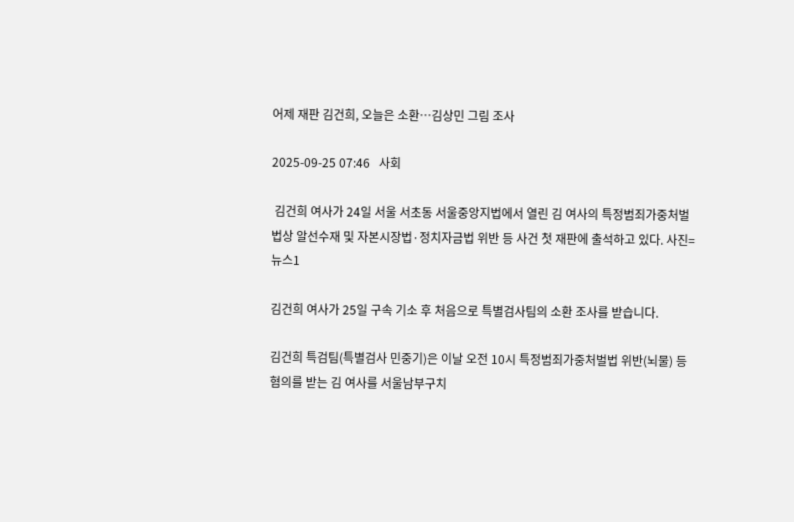어제 재판 김건희, 오늘은 소환…김상민 그림 조사

2025-09-25 07:46   사회

 김건희 여사가 24일 서울 서초동 서울중앙지법에서 열린 김 여사의 특정범죄가중처벌법상 알선수재 및 자본시장법·정치자금법 위반 등 사건 첫 재판에 출석하고 있다. 사진=뉴스1

김건희 여사가 25일 구속 기소 후 처음으로 특별검사팀의 소환 조사를 받습니다.

김건희 특검팀(특별검사 민중기)은 이날 오전 10시 특정범죄가중처벌법 위반(뇌물) 등 혐의를 받는 김 여사를 서울남부구치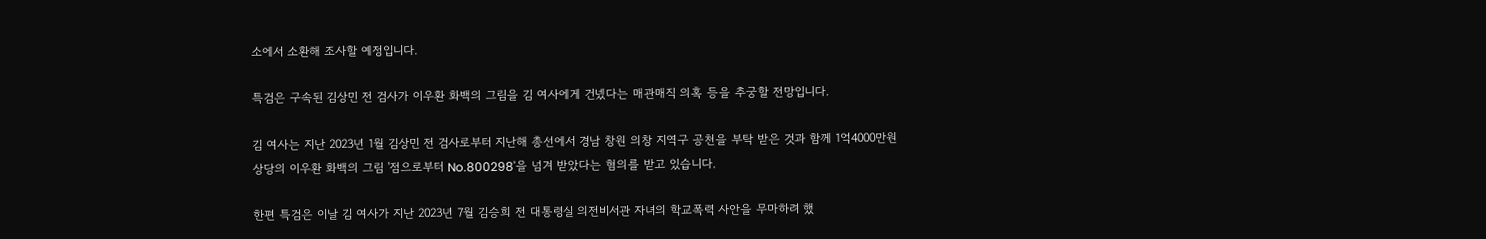소에서 소환해 조사할 예정입니다.

특검은 구속된 김상민 전 검사가 이우환 화백의 그림을 김 여사에게 건넸다는 매관매직 의혹 등을 추궁할 전망입니다.

김 여사는 지난 2023년 1월 김상민 전 검사로부터 지난해 총선에서 경남 창원 의창 지역구 공천을 부탁 받은 것과 함께 1억4000만원 상당의 이우환 화백의 그림 '점으로부터 No.800298'을 넘겨 받았다는 혐의를 받고 있습니다.

한편 특검은 이날 김 여사가 지난 2023년 7월 김승희 전 대통령실 의전비서관 자녀의 학교폭력 사안을 무마하려 했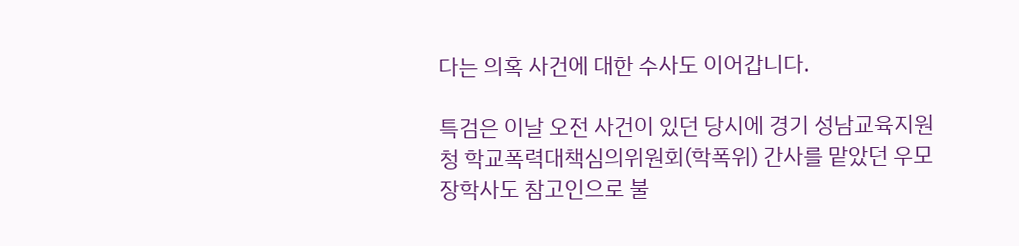다는 의혹 사건에 대한 수사도 이어갑니다.

특검은 이날 오전 사건이 있던 당시에 경기 성남교육지원청 학교폭력대책심의위원회(학폭위) 간사를 맡았던 우모 장학사도 참고인으로 불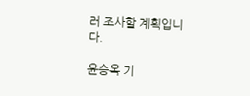러 조사할 계획입니다.

윤승옥 기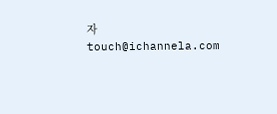자 touch@ichannela.com